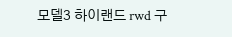모델3 하이랜드 rwd 구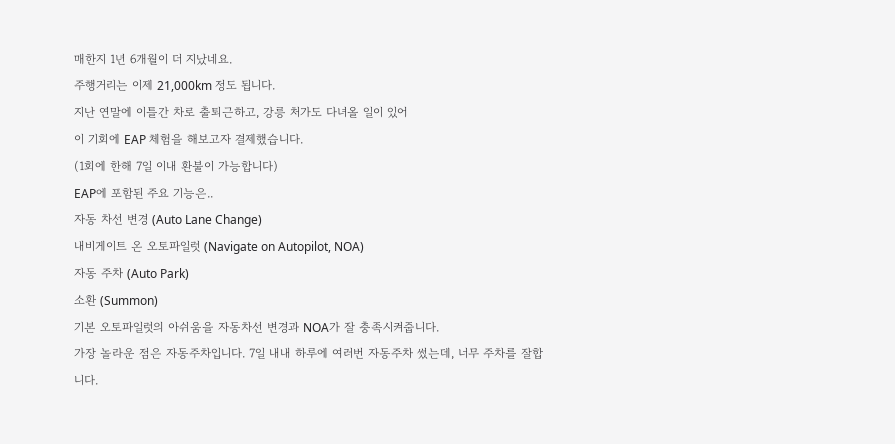매한지 1년 6개월이 더 지났네요.
주행거리는 이제 21,000km 정도 됩니다.
지난 연말에 이틀간 차로 출퇴근하고, 강릉 처가도 다녀올 일이 있어
이 기회에 EAP 체험을 해보고자 결제했습니다.
(1회에 한해 7일 이내 환불이 가능합니다)
EAP에 포함된 주요 기능은..
자동 차선 변경 (Auto Lane Change)
내비게이트 온 오토파일럿 (Navigate on Autopilot, NOA)
자동 주차 (Auto Park)
소환 (Summon)
기본 오토파일럿의 아쉬움을 자동차선 변경과 NOA가 잘 충족시켜줍니다.
가장 놀라운 점은 자동주차입니다. 7일 내내 하루에 여러번 자동주차 썼는데, 너무 주차를 잘합니다.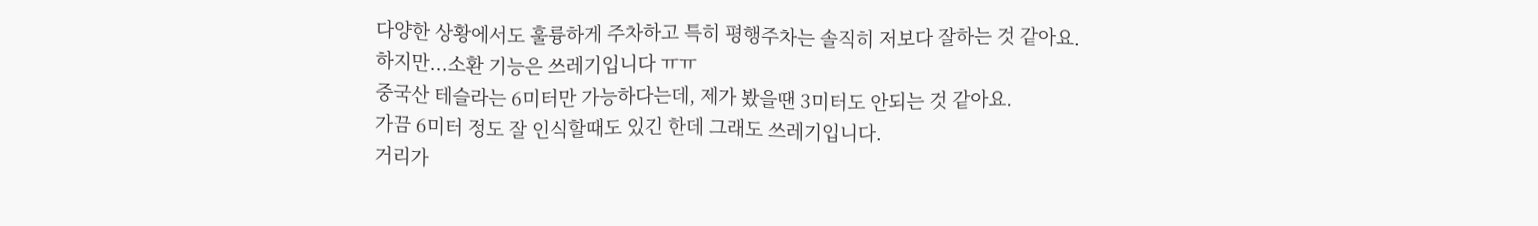다양한 상황에서도 훌륭하게 주차하고 특히 평행주차는 솔직히 저보다 잘하는 것 같아요.
하지만...소환 기능은 쓰레기입니다 ㅠㅠ
중국산 테슬라는 6미터만 가능하다는데, 제가 봤을땐 3미터도 안되는 것 같아요.
가끔 6미터 정도 잘 인식할때도 있긴 한데 그래도 쓰레기입니다.
거리가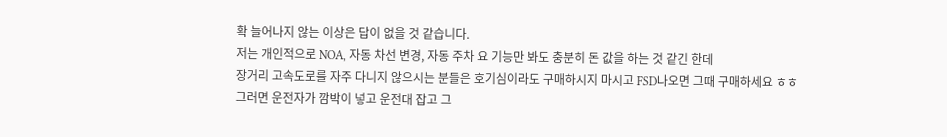확 늘어나지 않는 이상은 답이 없을 것 같습니다.
저는 개인적으로 NOA, 자동 차선 변경, 자동 주차 요 기능만 봐도 충분히 돈 값을 하는 것 같긴 한데
장거리 고속도로를 자주 다니지 않으시는 분들은 호기심이라도 구매하시지 마시고 FSD나오면 그때 구매하세요 ㅎㅎ
그러면 운전자가 깜박이 넣고 운전대 잡고 그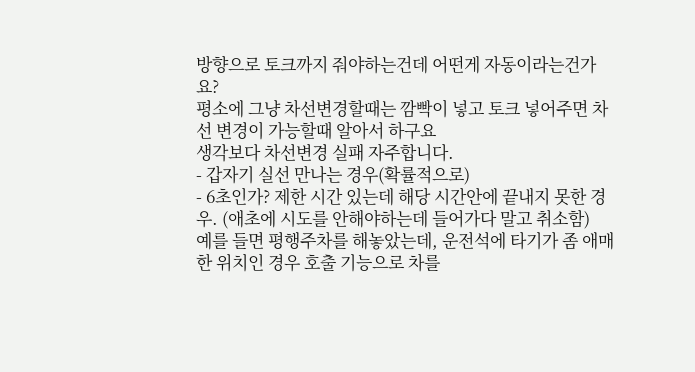방향으로 토크까지 줘야하는건데 어떤게 자동이라는건가요?
평소에 그냥 차선변경할때는 깜빡이 넣고 토크 넣어주면 차선 변경이 가능할때 알아서 하구요
생각보다 차선변경 실패 자주합니다.
- 갑자기 실선 만나는 경우(확률적으로)
- 6초인가? 제한 시간 있는데 해당 시간안에 끝내지 못한 경우. (애초에 시도를 안해야하는데 들어가다 말고 취소함)
예를 들면 평행주차를 해놓았는데, 운전석에 타기가 좀 애매한 위치인 경우 호출 기능으로 차를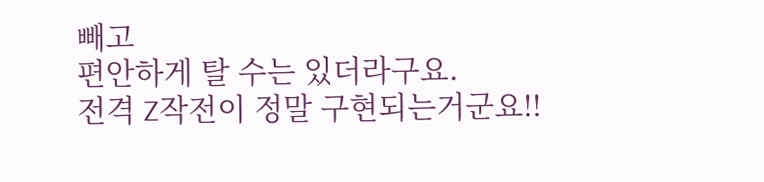빼고
편안하게 탈 수는 있더라구요.
전격 Z작전이 정말 구현되는거군요!!